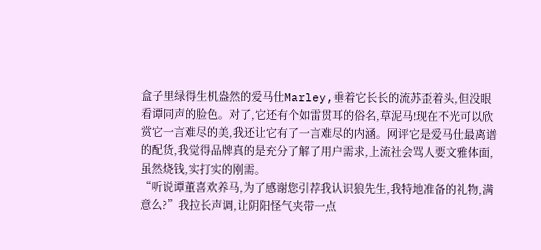盒子里绿得生机盎然的爱马仕Marley,垂着它长长的流苏歪着头,但没眼看谭同声的脸色。对了,它还有个如雷贯耳的俗名,草泥马!现在不光可以欣赏它一言难尽的美,我还让它有了一言难尽的内涵。网评它是爱马仕最离谱的配货,我觉得品牌真的是充分了解了用户需求,上流社会骂人要文雅体面,虽然烧钱,实打实的刚需。
“听说谭董喜欢养马,为了感谢您引荐我认识狼先生,我特地准备的礼物,满意么?”我拉长声调,让阴阳怪气夹带一点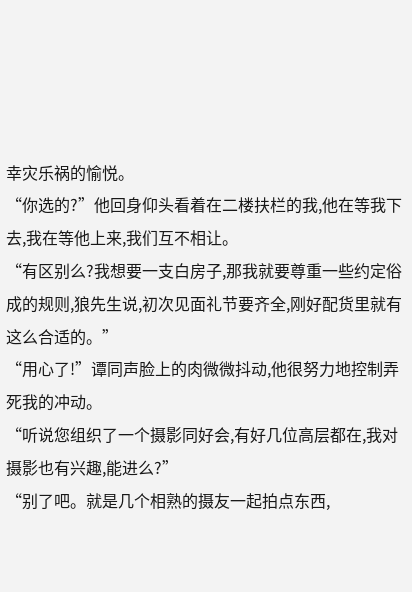幸灾乐祸的愉悦。
“你选的?”他回身仰头看着在二楼扶栏的我,他在等我下去,我在等他上来,我们互不相让。
“有区别么?我想要一支白房子,那我就要尊重一些约定俗成的规则,狼先生说,初次见面礼节要齐全,刚好配货里就有这么合适的。”
“用心了!”谭同声脸上的肉微微抖动,他很努力地控制弄死我的冲动。
“听说您组织了一个摄影同好会,有好几位高层都在,我对摄影也有兴趣,能进么?”
“别了吧。就是几个相熟的摄友一起拍点东西,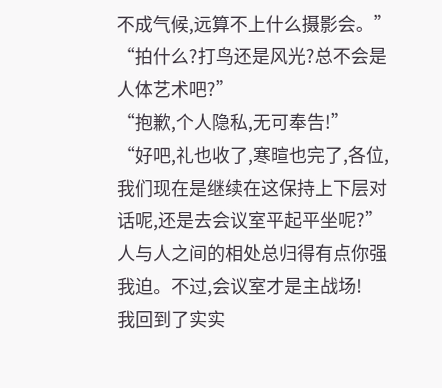不成气候,远算不上什么摄影会。”
“拍什么?打鸟还是风光?总不会是人体艺术吧?”
“抱歉,个人隐私,无可奉告!”
“好吧,礼也收了,寒暄也完了,各位,我们现在是继续在这保持上下层对话呢,还是去会议室平起平坐呢?”
人与人之间的相处总归得有点你强我迫。不过,会议室才是主战场!
我回到了实实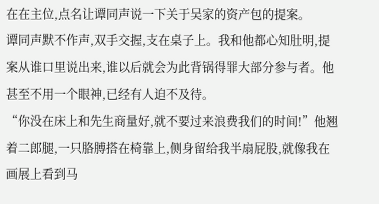在在主位,点名让谭同声说一下关于吴家的资产包的提案。
谭同声默不作声,双手交握,支在桌子上。我和他都心知肚明,提案从谁口里说出来,谁以后就会为此背锅得罪大部分参与者。他甚至不用一个眼神,已经有人迫不及待。
“你没在床上和先生商量好,就不要过来浪费我们的时间!”他翘着二郎腿,一只胳膊搭在椅靠上,侧身留给我半扇屁股,就像我在画展上看到马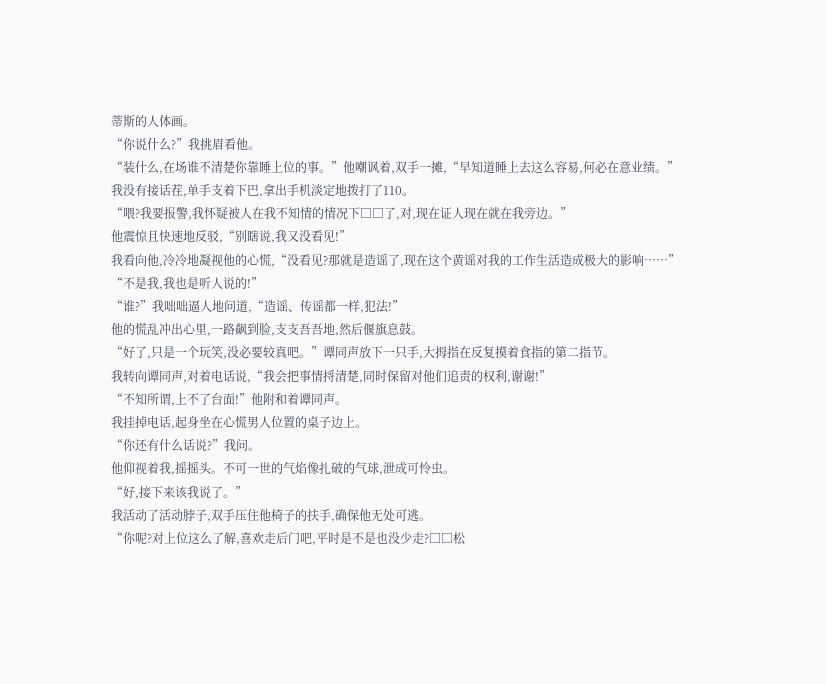蒂斯的人体画。
“你说什么?”我挑眉看他。
“装什么,在场谁不清楚你靠睡上位的事。”他嘲讽着,双手一摊,“早知道睡上去这么容易,何必在意业绩。”
我没有接话茬,单手支着下巴,拿出手机淡定地拨打了110。
“喂?我要报警,我怀疑被人在我不知情的情况下□□了,对,现在证人现在就在我旁边。”
他震惊且快速地反驳,“别瞎说,我又没看见!”
我看向他,冷冷地凝视他的心慌,“没看见?那就是造谣了,现在这个黄谣对我的工作生活造成极大的影响……”
“不是我,我也是听人说的!”
“谁?”我咄咄逼人地问道,“造谣、传谣都一样,犯法!”
他的慌乱冲出心里,一路飙到脸,支支吾吾地,然后偃旗息鼓。
“好了,只是一个玩笑,没必要较真吧。”谭同声放下一只手,大拇指在反复摸着食指的第二指节。
我转向谭同声,对着电话说,“我会把事情捋清楚,同时保留对他们追责的权利,谢谢!”
“不知所谓,上不了台面!”他附和着谭同声。
我挂掉电话,起身坐在心慌男人位置的桌子边上。
“你还有什么话说?”我问。
他仰视着我,摇摇头。不可一世的气焰像扎破的气球,泄成可怜虫。
“好,接下来该我说了。”
我活动了活动脖子,双手压住他椅子的扶手,确保他无处可逃。
“你呢?对上位这么了解,喜欢走后门吧,平时是不是也没少走?□□松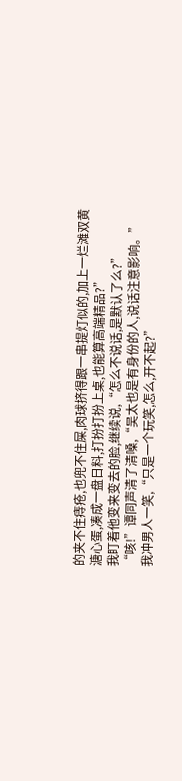的夹不住痔疮,也兜不住屎,肉球挤得跟一串提灯似的,加上一烂滩双黄溏心蛋,凑成一盘日料,打扮打扮上桌,也能算高端精品?”
我盯着他变来变去的脸,继续说,“怎么不说话,是默认了么?”
“咳!”谭同声清了清嗓,“吴太也是有身份的人,说话注意影响。”
我冲男人一笑,“只是一个玩笑,怎么,开不起?”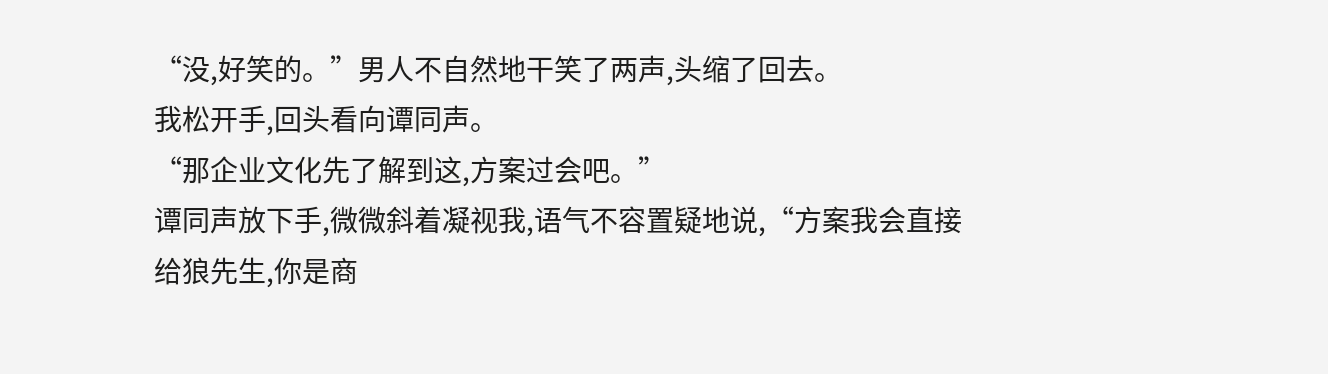“没,好笑的。”男人不自然地干笑了两声,头缩了回去。
我松开手,回头看向谭同声。
“那企业文化先了解到这,方案过会吧。”
谭同声放下手,微微斜着凝视我,语气不容置疑地说,“方案我会直接给狼先生,你是商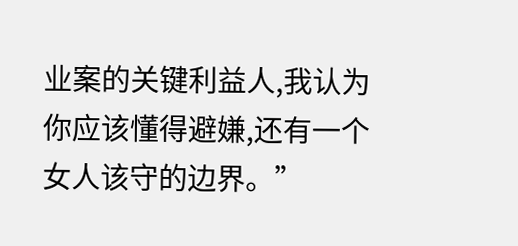业案的关键利益人,我认为你应该懂得避嫌,还有一个女人该守的边界。”